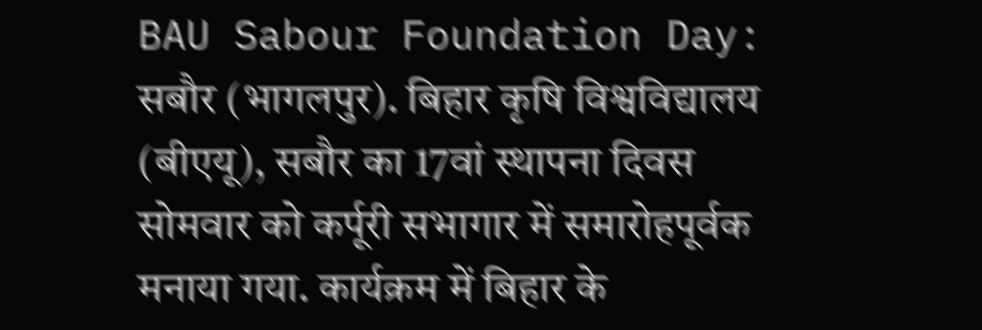BAU Sabour Foundation Day: सबौर (भागलपुर). बिहार कृषि विश्वविद्यालय (बीएयू), सबौर का 17वां स्थापना दिवस सोमवार को कर्पूरी सभागार में समारोहपूर्वक मनाया गया. कार्यक्रम में बिहार के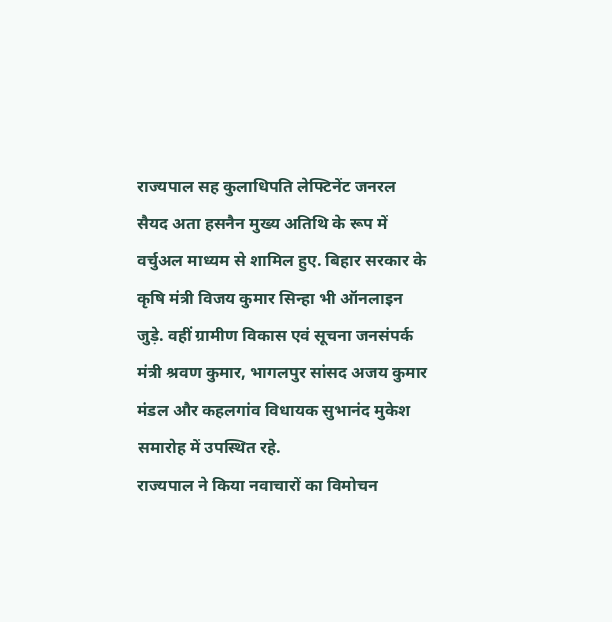राज्यपाल सह कुलाधिपति लेफ्टिनेंट जनरल सैयद अता हसनैन मुख्य अतिथि के रूप में वर्चुअल माध्यम से शामिल हुए. बिहार सरकार के कृषि मंत्री विजय कुमार सिन्हा भी ऑनलाइन जुड़े. वहीं ग्रामीण विकास एवं सूचना जनसंपर्क मंत्री श्रवण कुमार, भागलपुर सांसद अजय कुमार मंडल और कहलगांव विधायक सुभानंद मुकेश समारोह में उपस्थित रहे.
राज्यपाल ने किया नवाचारों का विमोचन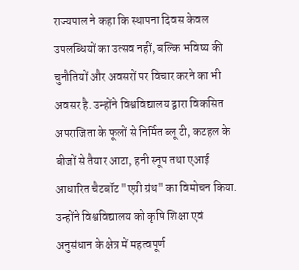राज्यपाल ने कहा कि स्थापना दिवस केवल उपलब्धियों का उत्सव नहीं, बल्कि भविष्य की चुनौतियों और अवसरों पर विचार करने का भी अवसर है. उन्होंने विश्वविद्यालय द्वारा विकसित अपराजिता के फूलों से निर्मित ब्लू टी, कटहल के बीजों से तैयार आटा, हनी स्नूप तथा एआई आधारित चैटबॉट "एग्री ग्रंथ" का विमोचन किया. उन्होंने विश्वविद्यालय को कृषि शिक्षा एवं अनुसंधान के क्षेत्र में महत्वपूर्ण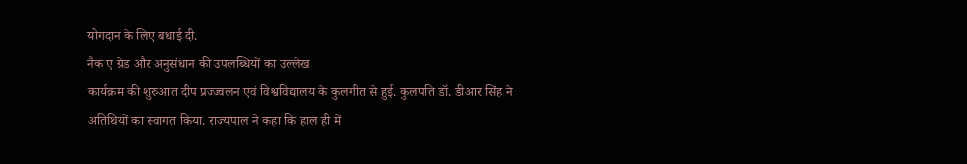योगदान के लिए बधाई दी.
नैक ए ग्रेड और अनुसंधान की उपलब्धियों का उल्लेख
कार्यक्रम की शुरुआत दीप प्रज्ज्वलन एवं विश्वविद्यालय के कुलगीत से हुई. कुलपति डॉ. डीआर सिंह ने अतिथियों का स्वागत किया. राज्यपाल ने कहा कि हाल ही में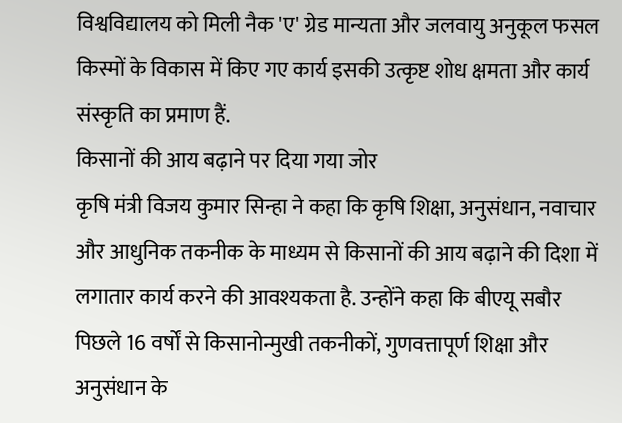विश्वविद्यालय को मिली नैक 'ए' ग्रेड मान्यता और जलवायु अनुकूल फसल किस्मों के विकास में किए गए कार्य इसकी उत्कृष्ट शोध क्षमता और कार्य संस्कृति का प्रमाण हैं.
किसानों की आय बढ़ाने पर दिया गया जोर
कृषि मंत्री विजय कुमार सिन्हा ने कहा कि कृषि शिक्षा, अनुसंधान, नवाचार और आधुनिक तकनीक के माध्यम से किसानों की आय बढ़ाने की दिशा में लगातार कार्य करने की आवश्यकता है. उन्होंने कहा कि बीएयू सबौर पिछले 16 वर्षों से किसानोन्मुखी तकनीकों, गुणवत्तापूर्ण शिक्षा और अनुसंधान के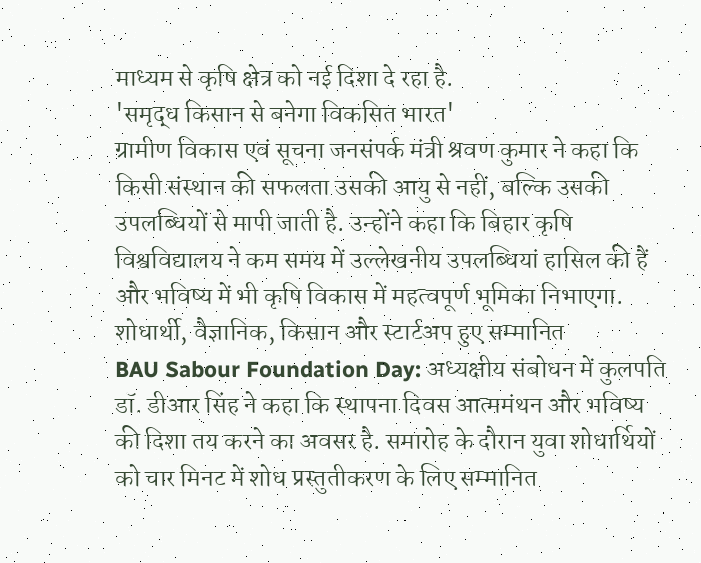माध्यम से कृषि क्षेत्र को नई दिशा दे रहा है.
'समृद्ध किसान से बनेगा विकसित भारत'
ग्रामीण विकास एवं सूचना जनसंपर्क मंत्री श्रवण कुमार ने कहा कि किसी संस्थान की सफलता उसकी आयु से नहीं, बल्कि उसकी उपलब्धियों से मापी जाती है. उन्होंने कहा कि बिहार कृषि विश्वविद्यालय ने कम समय में उल्लेखनीय उपलब्धियां हासिल की हैं और भविष्य में भी कृषि विकास में महत्वपूर्ण भूमिका निभाएगा.
शोधार्थी, वैज्ञानिक, किसान और स्टार्टअप हुए सम्मानित
BAU Sabour Foundation Day: अध्यक्षीय संबोधन में कुलपति डॉ. डीआर सिंह ने कहा कि स्थापना दिवस आत्ममंथन और भविष्य की दिशा तय करने का अवसर है. समारोह के दौरान युवा शोधार्थियों को चार मिनट में शोध प्रस्तुतीकरण के लिए सम्मानित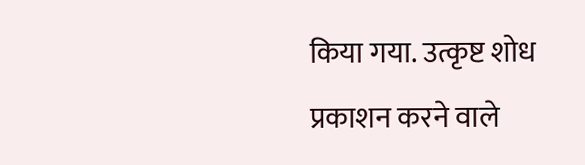किया गया. उत्कृष्ट शोध प्रकाशन करने वाले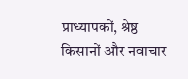प्राध्यापकों, श्रेष्ठ किसानों और नवाचार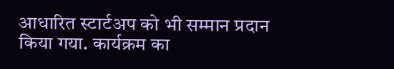आधारित स्टार्टअप को भी सम्मान प्रदान किया गया. कार्यक्रम का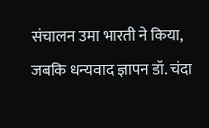संचालन उमा भारती ने किया, जबकि धन्यवाद ज्ञापन डॉ. चंदा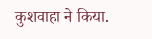कुशवाहा ने किया.